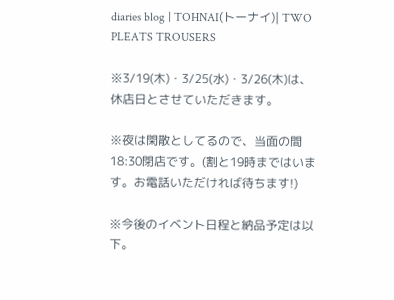diaries blog | TOHNAI(トーナイ)| TWO PLEATS TROUSERS

※3/19(木)・3/25(水)・3/26(木)は、休店日とさせていただきます。

※夜は閑散としてるので、当面の間18:30閉店です。(割と19時まではいます。お電話いただければ待ちます!)

※今後のイベント日程と納品予定は以下。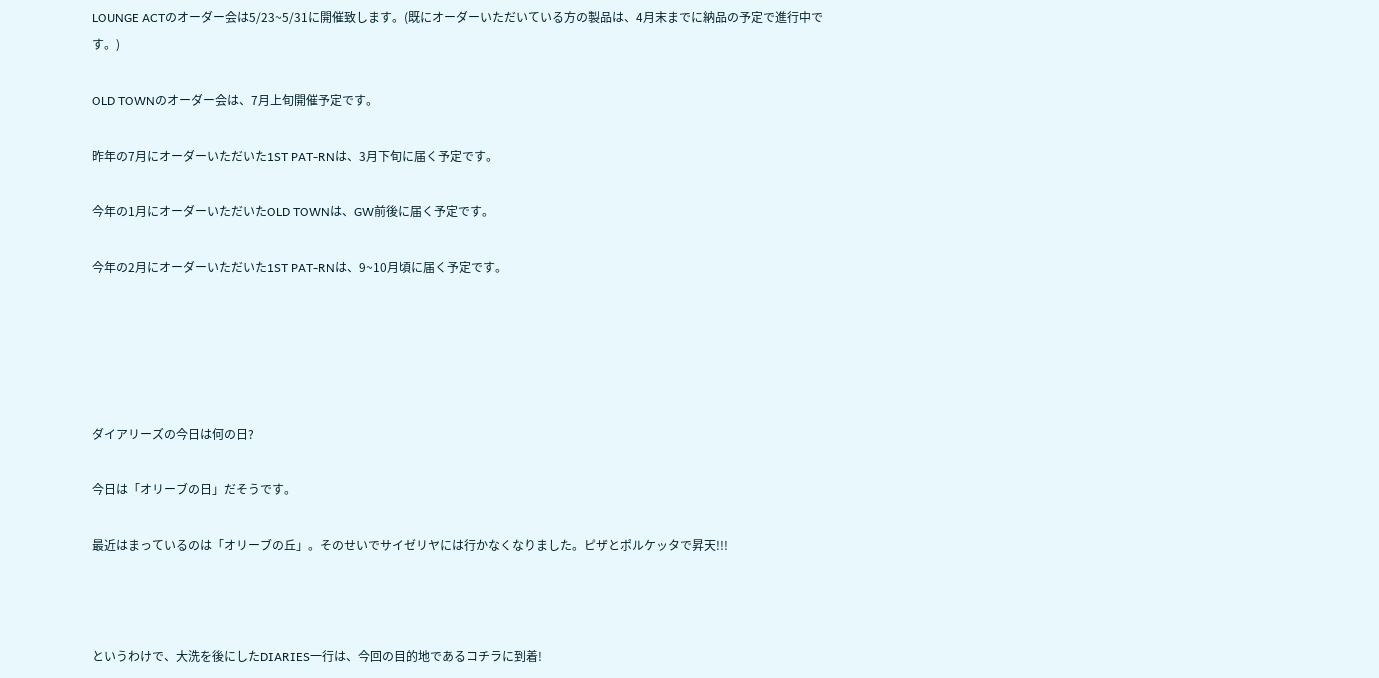LOUNGE ACTのオーダー会は5/23~5/31に開催致します。(既にオーダーいただいている方の製品は、4月末までに納品の予定で進行中です。)

OLD TOWNのオーダー会は、7月上旬開催予定です。

昨年の7月にオーダーいただいた1ST PAT-RNは、3月下旬に届く予定です。

今年の1月にオーダーいただいたOLD TOWNは、GW前後に届く予定です。

今年の2月にオーダーいただいた1ST PAT-RNは、9~10月頃に届く予定です。





ダイアリーズの今日は何の日?

今日は「オリーブの日」だそうです。

最近はまっているのは「オリーブの丘」。そのせいでサイゼリヤには行かなくなりました。ピザとポルケッタで昇天!!!



というわけで、大洗を後にしたDIARIES一行は、今回の目的地であるコチラに到着!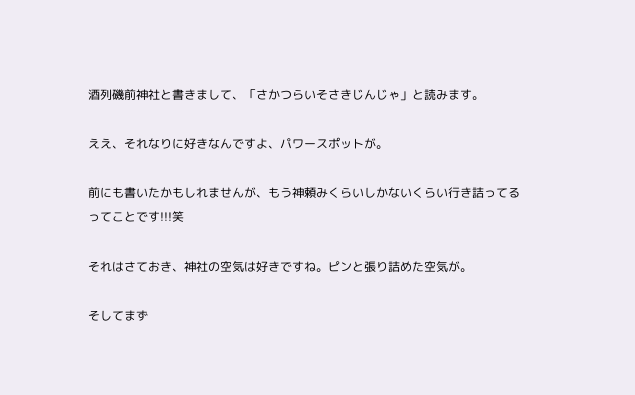酒列磯前神社と書きまして、「さかつらいそさきじんじゃ」と読みます。

ええ、それなりに好きなんですよ、パワースポットが。

前にも書いたかもしれませんが、もう神頼みくらいしかないくらい行き詰ってるってことです!!!笑

それはさておき、神社の空気は好きですね。ピンと張り詰めた空気が。

そしてまず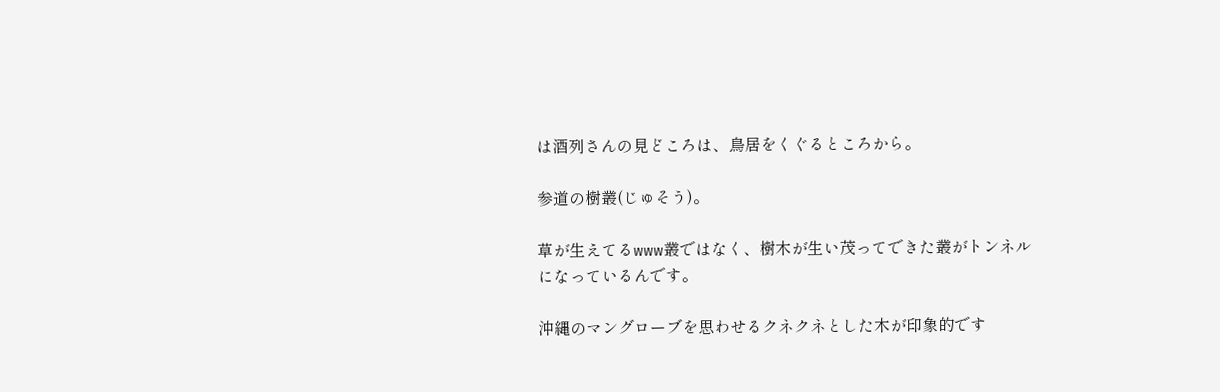は酒列さんの見どころは、鳥居をくぐるところから。

参道の樹叢(じゅそう)。

草が生えてるwww叢ではなく、樹木が生い茂ってできた叢がトンネルになっているんです。

沖縄のマングローブを思わせるクネクネとした木が印象的です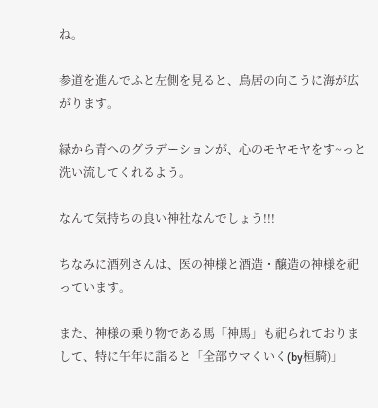ね。

参道を進んでふと左側を見ると、鳥居の向こうに海が広がります。

緑から青へのグラデーションが、心のモヤモヤをす~っと洗い流してくれるよう。

なんて気持ちの良い神社なんでしょう!!!

ちなみに酒列さんは、医の神様と酒造・醸造の神様を祀っています。

また、神様の乗り物である馬「神馬」も祀られておりまして、特に午年に詣ると「全部ウマくいく(by桓騎)」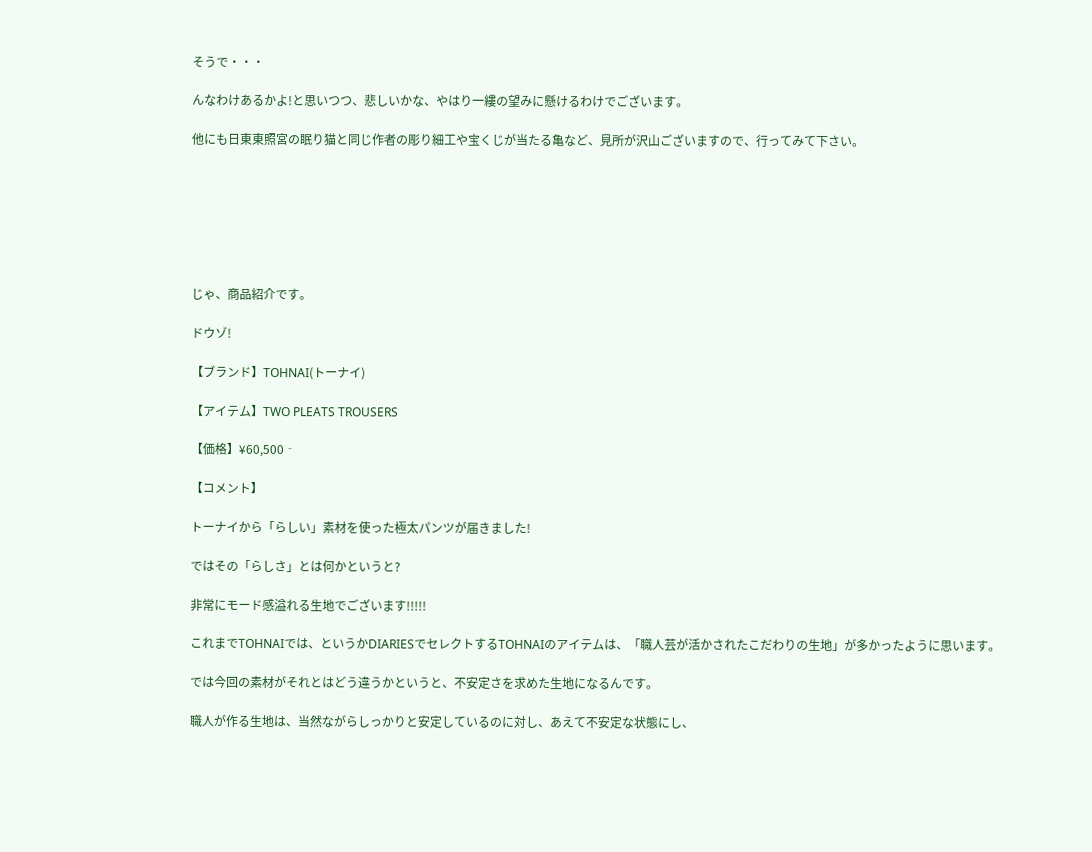そうで・・・

んなわけあるかよ!と思いつつ、悲しいかな、やはり一縷の望みに懸けるわけでございます。

他にも日東東照宮の眠り猫と同じ作者の彫り細工や宝くじが当たる亀など、見所が沢山ございますので、行ってみて下さい。







じゃ、商品紹介です。

ドウゾ!

【ブランド】TOHNAI(トーナイ)

【アイテム】TWO PLEATS TROUSERS

【価格】¥60,500‐

【コメント】

トーナイから「らしい」素材を使った極太パンツが届きました!

ではその「らしさ」とは何かというと?

非常にモード感溢れる生地でございます!!!!!

これまでTOHNAIでは、というかDIARIESでセレクトするTOHNAIのアイテムは、「職人芸が活かされたこだわりの生地」が多かったように思います。

では今回の素材がそれとはどう違うかというと、不安定さを求めた生地になるんです。

職人が作る生地は、当然ながらしっかりと安定しているのに対し、あえて不安定な状態にし、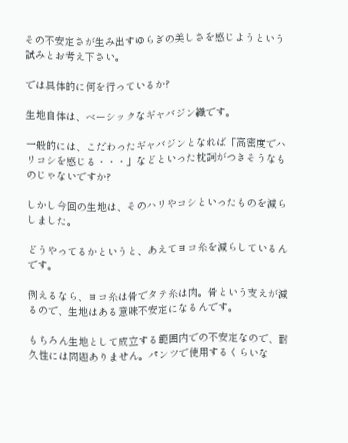その不安定さが生み出すゆらぎの美しさを感じようという試みとお考え下さい。

では具体的に何を行っているか?

生地自体は、ベーシックなギャバジン織です。

一般的には、こだわったギャバジンとなれば「高密度でハリコシを感じる・・・」などといった枕詞がつきそうなものじゃないですか?

しかし今回の生地は、そのハリやコシといったものを減らしました。

どうやってるかというと、あえてヨコ糸を減らしているんです。

例えるなら、ヨコ糸は骨でタテ糸は肉。骨という支えが減るので、生地はある意味不安定になるんです。

もちろん生地として成立する範囲内での不安定なので、耐久性には問題ありません。パンツで使用するくらいな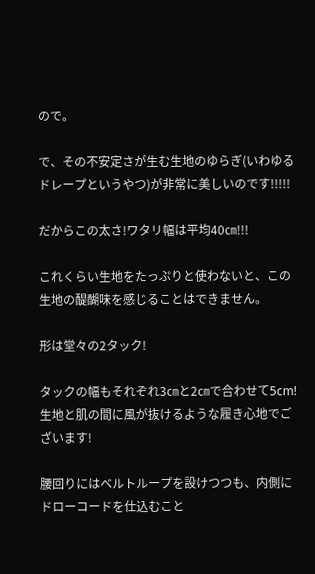ので。

で、その不安定さが生む生地のゆらぎ(いわゆるドレープというやつ)が非常に美しいのです!!!!!

だからこの太さ!ワタリ幅は平均40㎝!!!

これくらい生地をたっぷりと使わないと、この生地の醍醐味を感じることはできません。

形は堂々の2タック!

タックの幅もそれぞれ3㎝と2㎝で合わせて5cm!生地と肌の間に風が抜けるような履き心地でございます!

腰回りにはベルトループを設けつつも、内側にドローコードを仕込むこと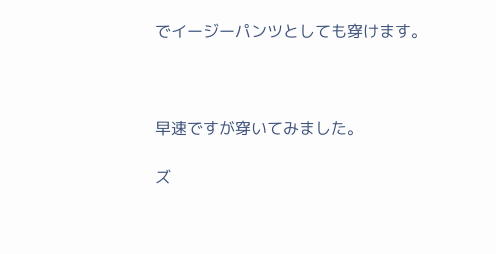でイージーパンツとしても穿けます。



早速ですが穿いてみました。

ズ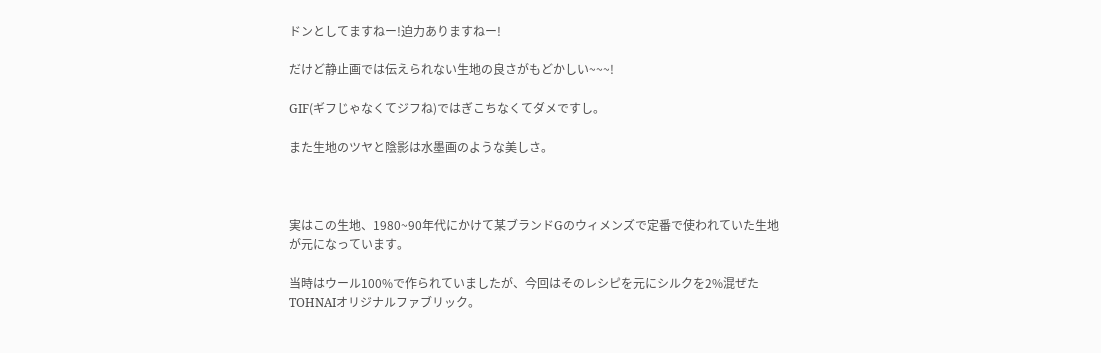ドンとしてますねー!迫力ありますねー!

だけど静止画では伝えられない生地の良さがもどかしい~~~!

GIF(ギフじゃなくてジフね)ではぎこちなくてダメですし。

また生地のツヤと陰影は水墨画のような美しさ。



実はこの生地、1980~90年代にかけて某ブランドGのウィメンズで定番で使われていた生地が元になっています。

当時はウール100%で作られていましたが、今回はそのレシピを元にシルクを2%混ぜたTOHNAIオリジナルファブリック。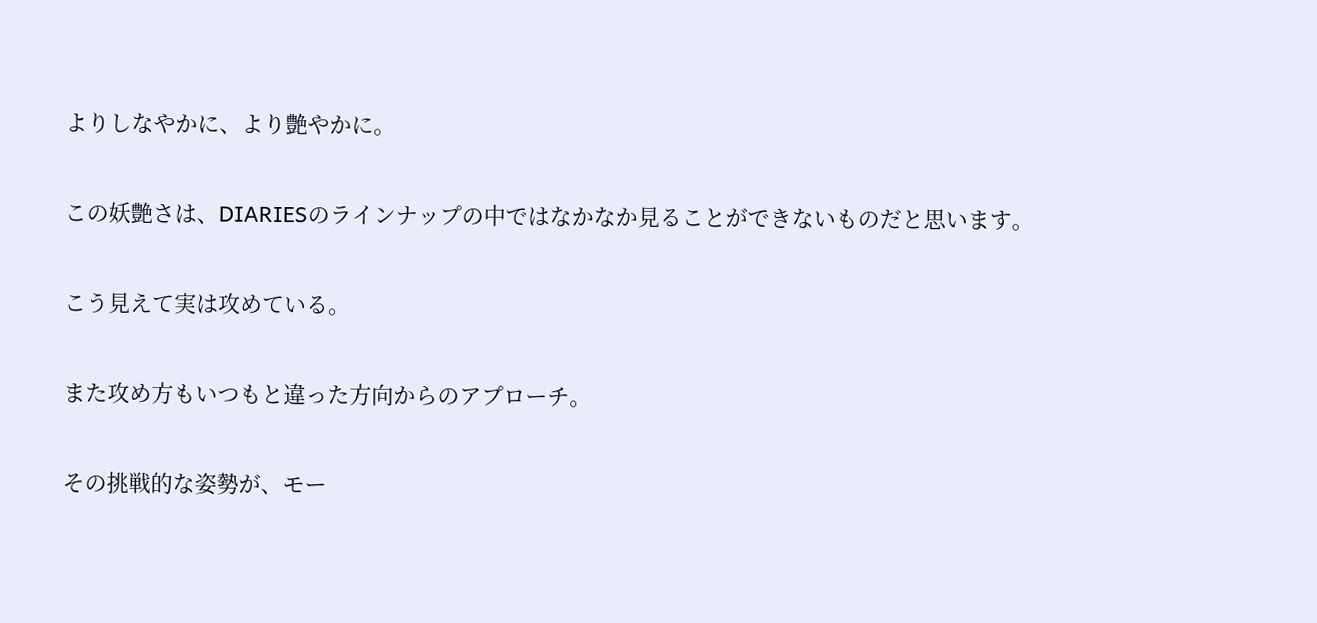よりしなやかに、より艶やかに。

この妖艶さは、DIARIESのラインナップの中ではなかなか見ることができないものだと思います。

こう見えて実は攻めている。

また攻め方もいつもと違った方向からのアプローチ。

その挑戦的な姿勢が、モー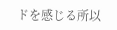ドを感じる所以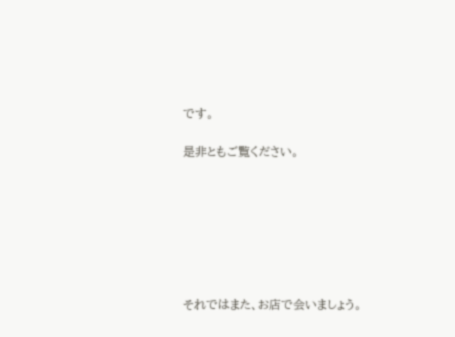です。

是非ともご覧ください。







それではまた、お店で会いましょう。